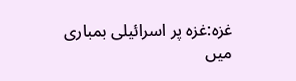غزہ:غزہ پر اسرائیلی بمباری میں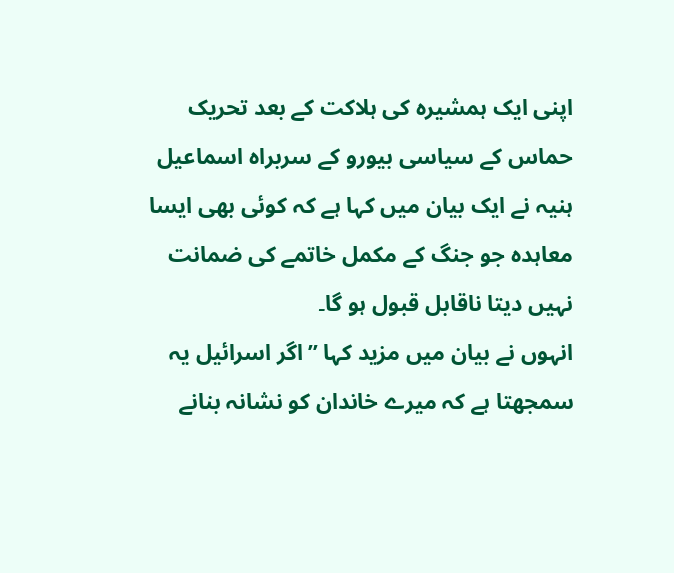اپنی ایک ہمشیرہ کی ہلاکت کے بعد تحریک حماس کے سیاسی بیورو کے سربراہ اسماعیل ہنیہ نے ایک بیان میں کہا ہے کہ کوئی بھی ایسا معاہدہ جو جنگ کے مکمل خاتمے کی ضمانت نہیں دیتا ناقابل قبول ہو گا۔
انہوں نے بیان میں مزید کہا ’’اگر اسرائیل یہ سمجھتا ہے کہ میرے خاندان کو نشانہ بنانے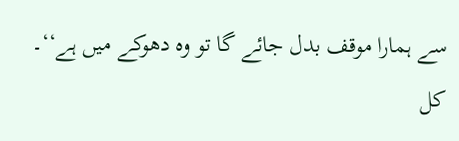سے ہمارا موقف بدل جائے گا تو وہ دھوکے میں ہے‘‘۔
کل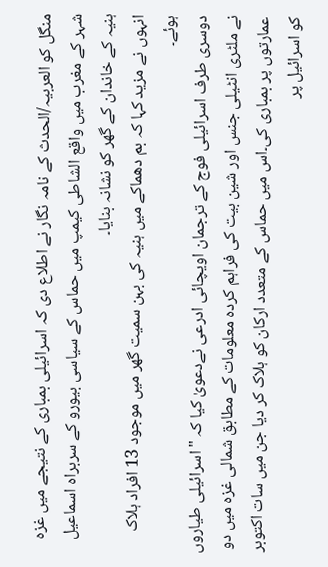منگل کو العربیہ/الحدث کے نامہ نگار نے اطلاع دی کہ اسرائیلی بمباری کے نتیجے میں غزہ شہر کے مغرب میں واقع الشاطی کیمپ میں حماس کے سیاسی بیورو کے سربراہ اسماعیل ہنیہ کے خاندان کے گھر کو نشانہ بنایا۔
انہوں نے مزید کہا کہ بم دھماکے میں ہنیہ کی بہن سمیت گھر میں موجود 13 افراد ہلاک ہوئے۔
دوسری طرف اسرائیلی فوج کے ترجمان اویچائی ادرعی نےدعویٰ کیا کہ "اسرائیلی طیاروں نے ملٹری انٹیلی جنس اور شین بیت کی فراہم کردہ معلومات کے مطابق شمالی غزہ میں دو عمارتوں پر بمباری کی۔اس میں حماس کے متعدد ارکان کو ہلاک کر دیا جن میں سات اکتوبر کو اسرائیل پر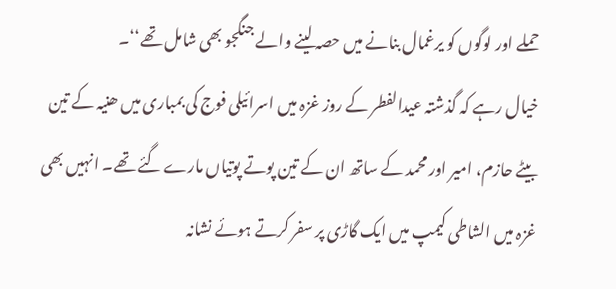حملے اور لوگوں کو یرغمال بنانے میں حصہ لینے والے جنگجو بھی شامل تھے‘‘۔
خیال رہے کہ گذشتہ عیدالفطر کے روز غزہ میں اسرائیلی فوج کی بمباری میں ھنیہ کے تین بیٹے حازم، امیر اور محمد کے ساتھ ان کے تین پوتے پوتیاں مارے گئے تھے۔ انہیں بھی غزہ میں الشاطی کیمپ میں ایک گاڑی پر سفر کرتے ہوئے نشانہ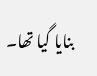بنایا گیا تھا۔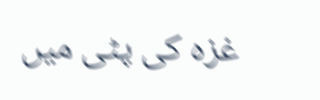غزہ کی پٹی میں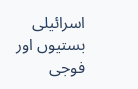اسرائیلی بستیوں اور فوجی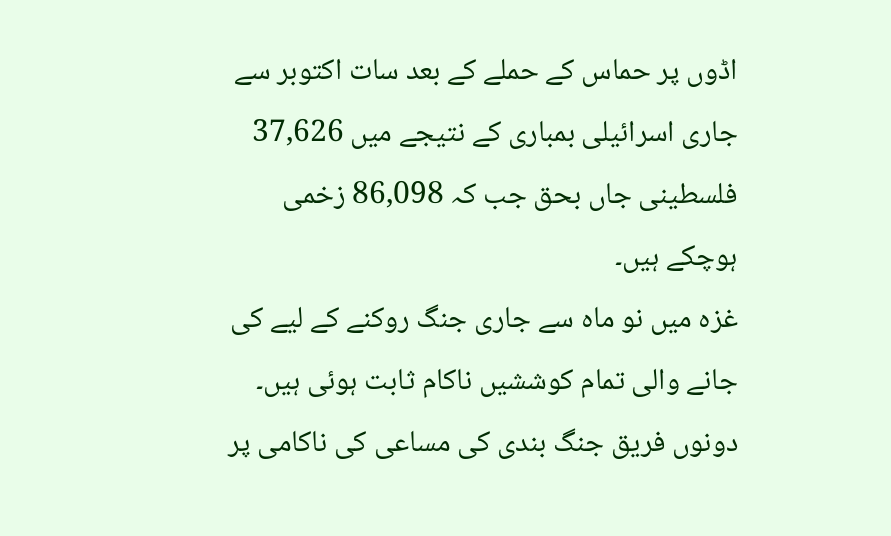اڈوں پر حماس کے حملے کے بعد سات اکتوبر سے جاری اسرائیلی بمباری کے نتیجے میں 37,626 فلسطینی جاں بحق جب کہ 86,098 زخمی ہوچکے ہیں۔
غزہ میں نو ماہ سے جاری جنگ روکنے کے لیے کی جانے والی تمام کوششیں ناکام ثابت ہوئی ہیں۔ دونوں فریق جنگ بندی کی مساعی کی ناکامی پر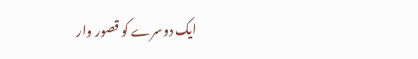ایک دوسرے کو قصور وار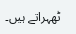ٹھہراتے ہیں۔